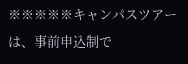※※※※※キャンパスツアーは、事前申込制で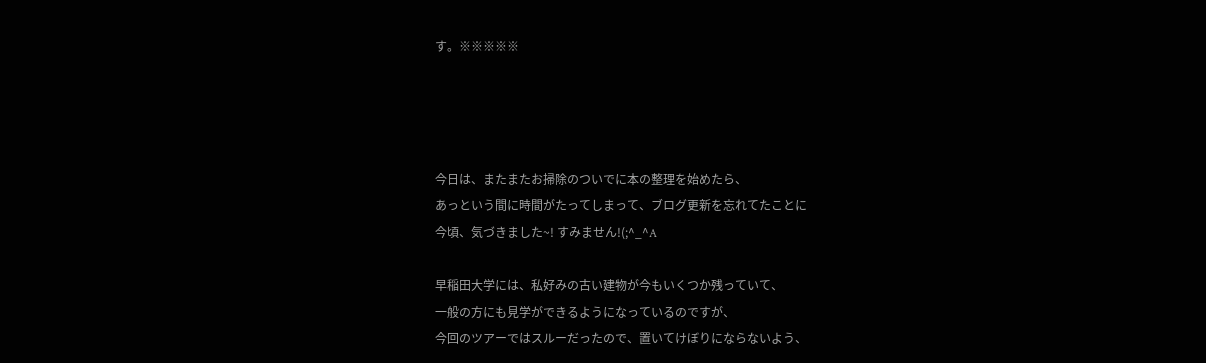す。※※※※※




今日は、またまたお掃除のついでに本の整理を始めたら、
あっという間に時間がたってしまって、ブログ更新を忘れてたことに
今頃、気づきました~! すみません!(;^_^A

早稲田大学には、私好みの古い建物が今もいくつか残っていて、
一般の方にも見学ができるようになっているのですが、
今回のツアーではスルーだったので、置いてけぼりにならないよう、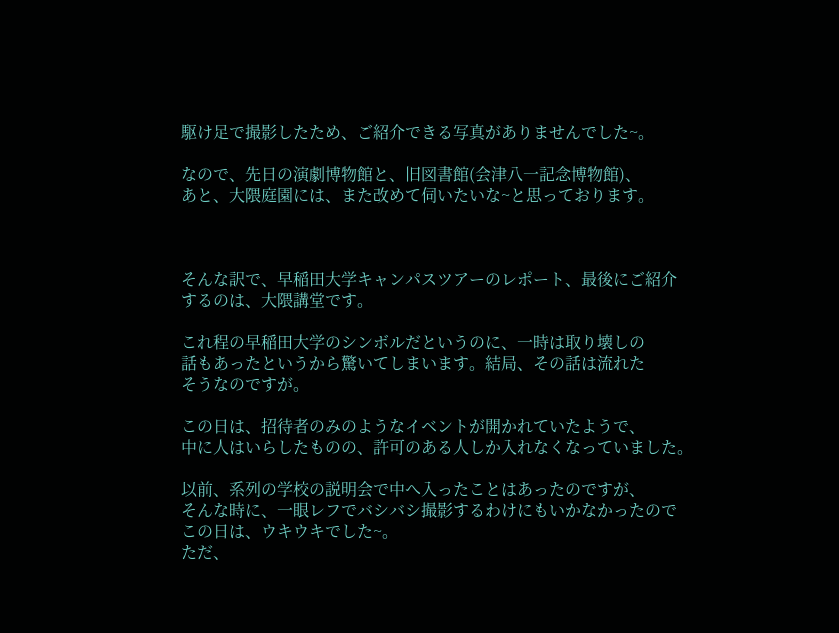駆け足で撮影したため、ご紹介できる写真がありませんでした~。

なので、先日の演劇博物館と、旧図書館(会津八一記念博物館)、
あと、大隈庭園には、また改めて伺いたいな~と思っております。



そんな訳で、早稲田大学キャンパスツアーのレポート、最後にご紹介
するのは、大隈講堂です。

これ程の早稲田大学のシンボルだというのに、一時は取り壊しの
話もあったというから驚いてしまいます。結局、その話は流れた
そうなのですが。

この日は、招待者のみのようなイベントが開かれていたようで、
中に人はいらしたものの、許可のある人しか入れなくなっていました。

以前、系列の学校の説明会で中へ入ったことはあったのですが、
そんな時に、一眼レフでバシバシ撮影するわけにもいかなかったので
この日は、ウキウキでした~。
ただ、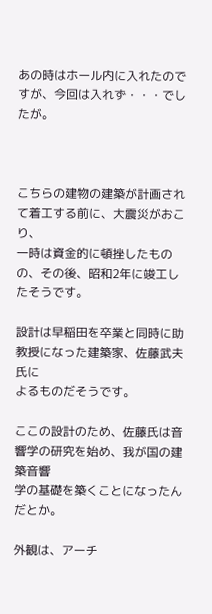あの時はホール内に入れたのですが、今回は入れず・・・でしたが。



こちらの建物の建築が計画されて着工する前に、大震災がおこり、
一時は資金的に頓挫したものの、その後、昭和2年に竣工したそうです。

設計は早稲田を卒業と同時に助教授になった建築家、佐藤武夫氏に
よるものだそうです。

ここの設計のため、佐藤氏は音響学の研究を始め、我が国の建築音響
学の基礎を築くことになったんだとか。

外観は、アーチ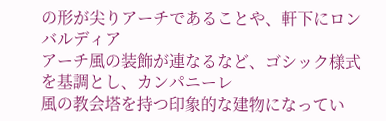の形が尖りアーチであることや、軒下にロンバルディア
アーチ風の装飾が連なるなど、ゴシック様式を基調とし、カンパニーレ
風の教会塔を持つ印象的な建物になってい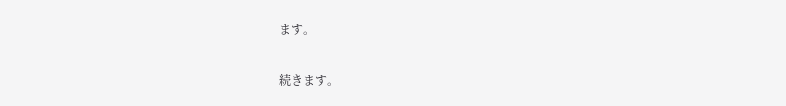ます。

続きます。